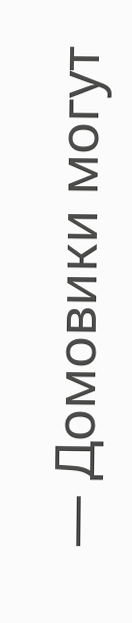— Домовики могут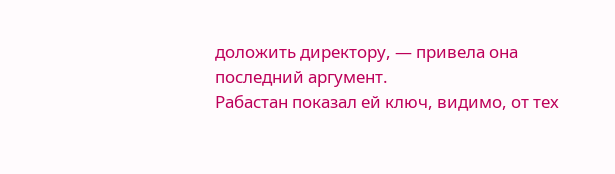доложить директору, — привела она последний аргумент.
Рабастан показал ей ключ, видимо, от тех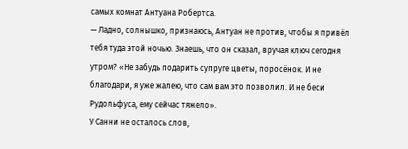самых комнат Антуана Робертса.
— Ладно, солнышко, признаюсь, Антуан не против, чтобы я привёл тебя туда этой ночью. Знаешь, что он сказал, вручая ключ сегодня утром? «Не забудь подарить супруге цветы, поросёнок. И не благодари, я уже жалею, что сам вам это позволил. И не беси Рудольфуса, ему сейчас тяжело».
У Санни не осталось слов,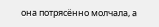она потрясённо молчала, а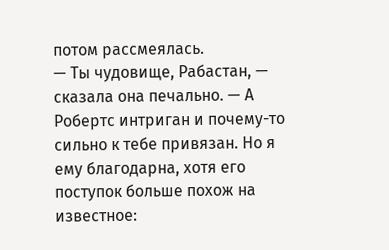потом рассмеялась.
— Ты чудовище, Рабастан, — сказала она печально. — А Робертс интриган и почему-то сильно к тебе привязан. Но я ему благодарна, хотя его поступок больше похож на известное: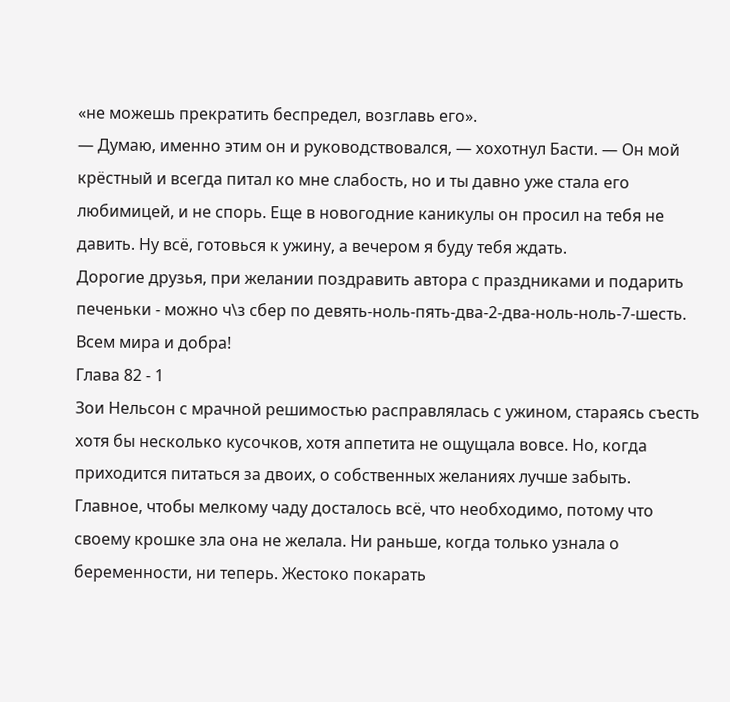«не можешь прекратить беспредел, возглавь его».
— Думаю, именно этим он и руководствовался, — хохотнул Басти. — Он мой крёстный и всегда питал ко мне слабость, но и ты давно уже стала его любимицей, и не спорь. Еще в новогодние каникулы он просил на тебя не давить. Ну всё, готовься к ужину, а вечером я буду тебя ждать.
Дорогие друзья, при желании поздравить автора с праздниками и подарить печеньки - можно ч\з cбeр по девять-ноль-пять-два-2-два-ноль-ноль-7-шесть. Всем мира и добра!
Глава 82 - 1
Зои Нельсон с мрачной решимостью расправлялась с ужином, стараясь съесть хотя бы несколько кусочков, хотя аппетита не ощущала вовсе. Но, когда приходится питаться за двоих, о собственных желаниях лучше забыть. Главное, чтобы мелкому чаду досталось всё, что необходимо, потому что своему крошке зла она не желала. Ни раньше, когда только узнала о беременности, ни теперь. Жестоко покарать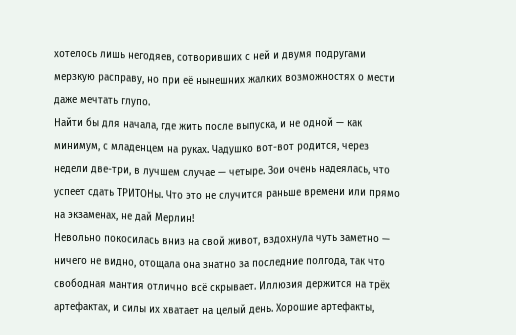хотелось лишь негодяев, сотворивших с ней и двумя подругами мерзкую расправу, но при её нынешних жалких возможностях о мести даже мечтать глупо.
Найти бы для начала, где жить после выпуска, и не одной — как минимум, с младенцем на руках. Чадушко вот-вот родится, через недели две-три, в лучшем случае — четыре. Зои очень надеялась, что успеет сдать ТРИТОНы. Что это не случится раньше времени или прямо на экзаменах, не дай Мерлин!
Невольно покосилась вниз на свой живот, вздохнула чуть заметно — ничего не видно, отощала она знатно за последние полгода, так что свободная мантия отлично всё скрывает. Иллюзия держится на трёх артефактах, и силы их хватает на целый день. Хорошие артефакты,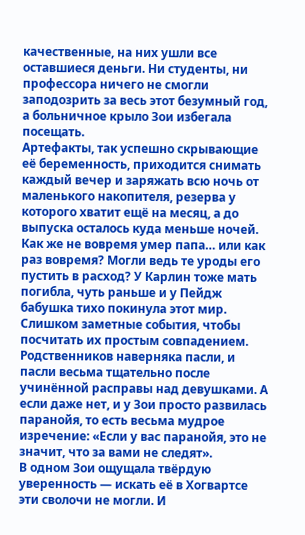качественные, на них ушли все оставшиеся деньги. Ни студенты, ни профессора ничего не смогли заподозрить за весь этот безумный год, а больничное крыло Зои избегала посещать.
Артефакты, так успешно скрывающие её беременность, приходится снимать каждый вечер и заряжать всю ночь от маленького накопителя, резерва у которого хватит ещё на месяц, а до выпуска осталось куда меньше ночей. Как же не вовремя умер папа… или как раз вовремя? Могли ведь те уроды его пустить в расход? У Карлин тоже мать погибла, чуть раньше и у Пейдж бабушка тихо покинула этот мир. Слишком заметные события, чтобы посчитать их простым совпадением. Родственников наверняка пасли, и пасли весьма тщательно после учинённой расправы над девушками. А если даже нет, и у Зои просто развилась паранойя, то есть весьма мудрое изречение: «Если у вас паранойя, это не значит, что за вами не следят».
В одном Зои ощущала твёрдую уверенность — искать её в Хогвартсе эти сволочи не могли. И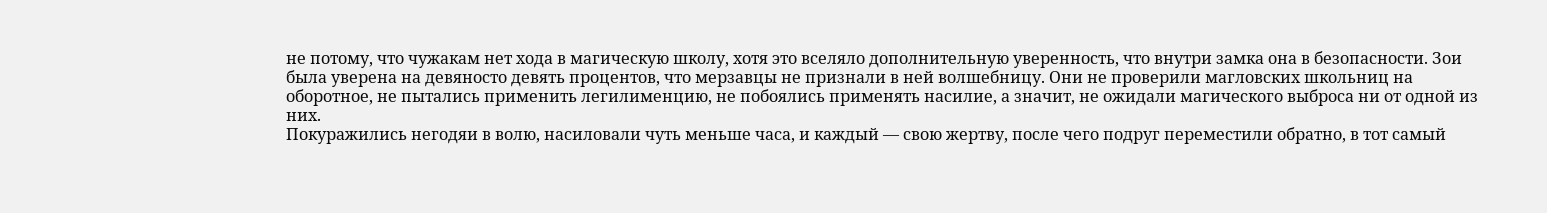не потому, что чужакам нет хода в магическую школу, хотя это вселяло дополнительную уверенность, что внутри замка она в безопасности. Зои была уверена на девяносто девять процентов, что мерзавцы не признали в ней волшебницу. Они не проверили магловских школьниц на оборотное, не пытались применить легилименцию, не побоялись применять насилие, а значит, не ожидали магического выброса ни от одной из них.
Покуражились негодяи в волю, насиловали чуть меньше часа, и каждый — свою жертву, после чего подруг переместили обратно, в тот самый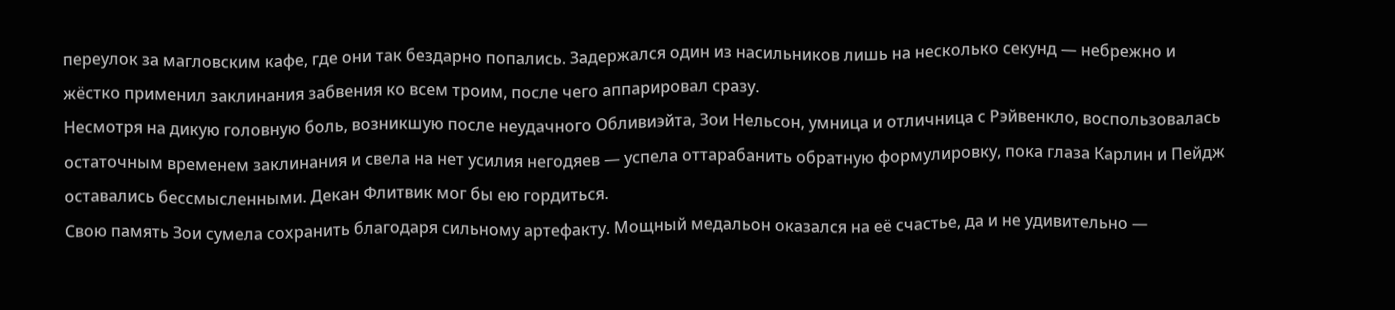переулок за магловским кафе, где они так бездарно попались. Задержался один из насильников лишь на несколько секунд — небрежно и жёстко применил заклинания забвения ко всем троим, после чего аппарировал сразу.
Несмотря на дикую головную боль, возникшую после неудачного Обливиэйта, Зои Нельсон, умница и отличница с Рэйвенкло, воспользовалась остаточным временем заклинания и свела на нет усилия негодяев — успела оттарабанить обратную формулировку, пока глаза Карлин и Пейдж оставались бессмысленными. Декан Флитвик мог бы ею гордиться.
Свою память Зои сумела сохранить благодаря сильному артефакту. Мощный медальон оказался на её счастье, да и не удивительно —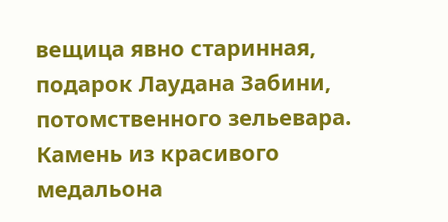вещица явно старинная, подарок Лаудана Забини, потомственного зельевара. Камень из красивого медальона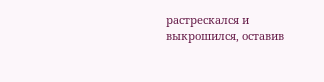растрескался и выкрошился, оставив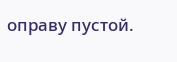оправу пустой.